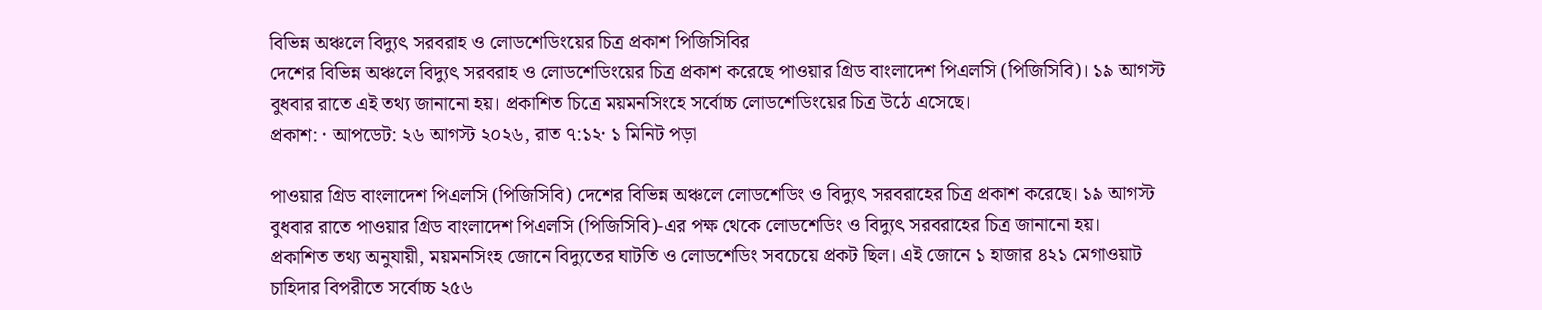বিভিন্ন অঞ্চলে বিদ্যুৎ সরবরাহ ও লোডশেডিংয়ের চিত্র প্রকাশ পিজিসিবির
দেশের বিভিন্ন অঞ্চলে বিদ্যুৎ সরবরাহ ও লোডশেডিংয়ের চিত্র প্রকাশ করেছে পাওয়ার গ্রিড বাংলাদেশ পিএলসি (পিজিসিবি)। ১৯ আগস্ট বুধবার রাতে এই তথ্য জানানো হয়। প্রকাশিত চিত্রে ময়মনসিংহে সর্বোচ্চ লোডশেডিংয়ের চিত্র উঠে এসেছে।
প্রকাশ: · আপডেট: ২৬ আগস্ট ২০২৬, রাত ৭:১২· ১ মিনিট পড়া

পাওয়ার গ্রিড বাংলাদেশ পিএলসি (পিজিসিবি) দেশের বিভিন্ন অঞ্চলে লোডশেডিং ও বিদ্যুৎ সরবরাহের চিত্র প্রকাশ করেছে। ১৯ আগস্ট বুধবার রাতে পাওয়ার গ্রিড বাংলাদেশ পিএলসি (পিজিসিবি)-এর পক্ষ থেকে লোডশেডিং ও বিদ্যুৎ সরবরাহের চিত্র জানানো হয়।
প্রকাশিত তথ্য অনুযায়ী, ময়মনসিংহ জোনে বিদ্যুতের ঘাটতি ও লোডশেডিং সবচেয়ে প্রকট ছিল। এই জোনে ১ হাজার ৪২১ মেগাওয়াট চাহিদার বিপরীতে সর্বোচ্চ ২৫৬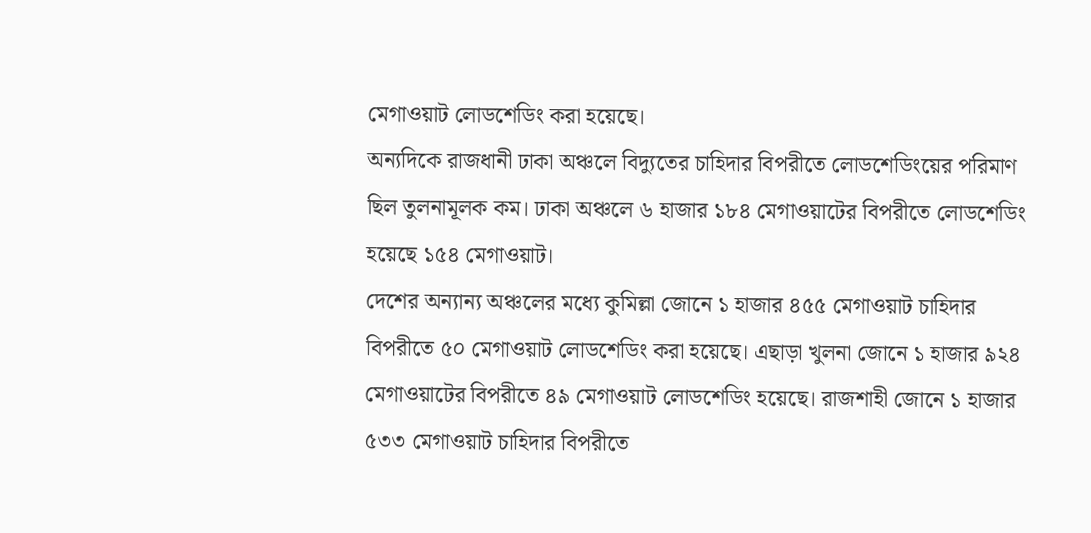মেগাওয়াট লোডশেডিং করা হয়েছে।
অন্যদিকে রাজধানী ঢাকা অঞ্চলে বিদ্যুতের চাহিদার বিপরীতে লোডশেডিংয়ের পরিমাণ ছিল তুলনামূলক কম। ঢাকা অঞ্চলে ৬ হাজার ১৮৪ মেগাওয়াটের বিপরীতে লোডশেডিং হয়েছে ১৫৪ মেগাওয়াট।
দেশের অন্যান্য অঞ্চলের মধ্যে কুমিল্লা জোনে ১ হাজার ৪৫৫ মেগাওয়াট চাহিদার বিপরীতে ৫০ মেগাওয়াট লোডশেডিং করা হয়েছে। এছাড়া খুলনা জোনে ১ হাজার ৯২৪ মেগাওয়াটের বিপরীতে ৪৯ মেগাওয়াট লোডশেডিং হয়েছে। রাজশাহী জোনে ১ হাজার ৫৩৩ মেগাওয়াট চাহিদার বিপরীতে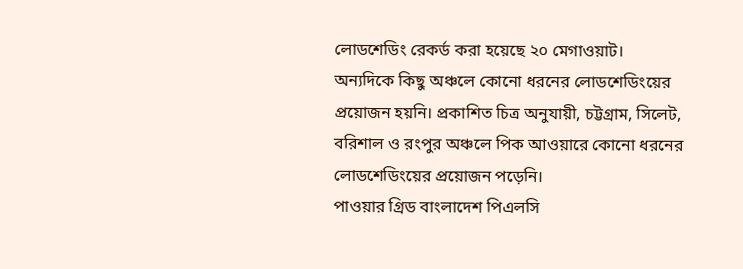লোডশেডিং রেকর্ড করা হয়েছে ২০ মেগাওয়াট।
অন্যদিকে কিছু অঞ্চলে কোনো ধরনের লোডশেডিংয়ের প্রয়োজন হয়নি। প্রকাশিত চিত্র অনুযায়ী, চট্টগ্রাম, সিলেট, বরিশাল ও রংপুর অঞ্চলে পিক আওয়ারে কোনো ধরনের লোডশেডিংয়ের প্রয়োজন পড়েনি।
পাওয়ার গ্রিড বাংলাদেশ পিএলসি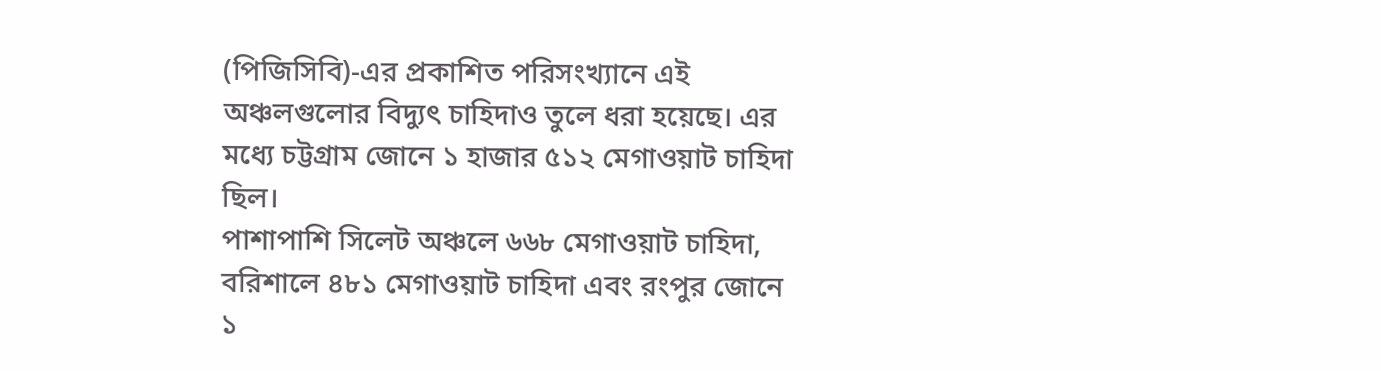(পিজিসিবি)-এর প্রকাশিত পরিসংখ্যানে এই অঞ্চলগুলোর বিদ্যুৎ চাহিদাও তুলে ধরা হয়েছে। এর মধ্যে চট্টগ্রাম জোনে ১ হাজার ৫১২ মেগাওয়াট চাহিদা ছিল।
পাশাপাশি সিলেট অঞ্চলে ৬৬৮ মেগাওয়াট চাহিদা, বরিশালে ৪৮১ মেগাওয়াট চাহিদা এবং রংপুর জোনে ১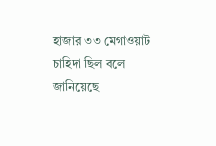হাজার ৩৩ মেগাওয়াট চাহিদা ছিল বলে জানিয়েছে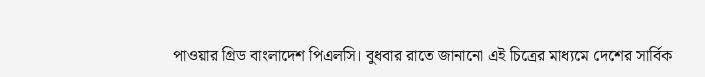পাওয়ার গ্রিড বাংলাদেশ পিএলসি। বুধবার রাতে জানানো এই চিত্রের মাধ্যমে দেশের সার্বিক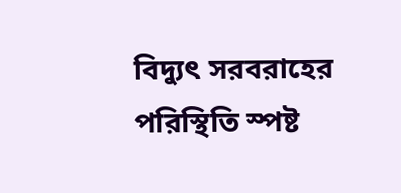বিদ্যুৎ সরবরাহের পরিস্থিতি স্পষ্ট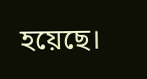হয়েছে।